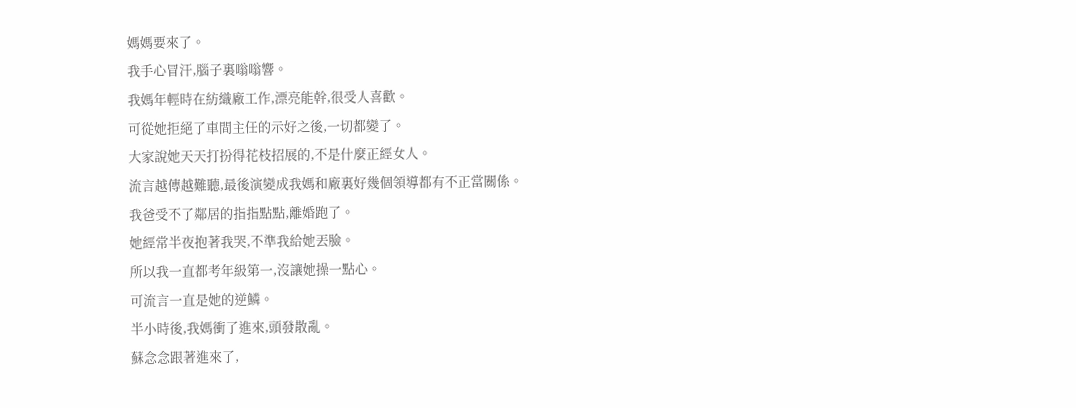媽媽要來了。
我手心冒汗,腦子裏嗡嗡響。
我媽年輕時在紡織廠工作,漂亮能幹,很受人喜歡。
可從她拒絕了車間主任的示好之後,一切都變了。
大家說她天天打扮得花枝招展的,不是什麼正經女人。
流言越傳越難聽,最後演變成我媽和廠裏好幾個領導都有不正當關係。
我爸受不了鄰居的指指點點,離婚跑了。
她經常半夜抱著我哭,不準我給她丟臉。
所以我一直都考年級第一,沒讓她操一點心。
可流言一直是她的逆鱗。
半小時後,我媽衝了進來,頭發散亂。
蘇念念跟著進來了,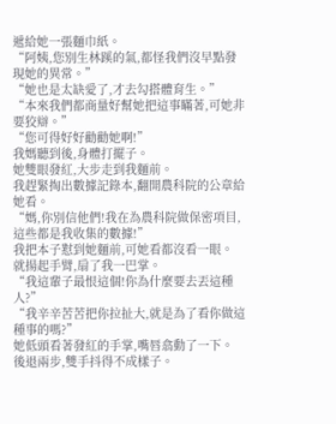遞給她一張麵巾紙。
“阿姨,您別生林蹊的氣,都怪我們沒早點發現她的異常。”
“她也是太缺愛了,才去勾搭體育生。”
“本來我們都商量好幫她把這事瞞著,可她非要狡辯。”
“您可得好好勸勸她啊!”
我媽聽到後,身體打擺子。
她雙眼發紅,大步走到我麵前。
我趕緊掏出數據記錄本,翻開農科院的公章給她看。
“媽,你別信他們!我在為農科院做保密項目,這些都是我收集的數據!”
我把本子懟到她麵前,可她看都沒看一眼。
就揚起手臂,扇了我一巴掌。
“我這輩子最恨這個!你為什麼要去丟這種人?”
“我辛辛苦苦把你拉扯大,就是為了看你做這種事的嗎?”
她低頭看著發紅的手掌,嘴唇翕動了一下。
後退兩步,雙手抖得不成樣子。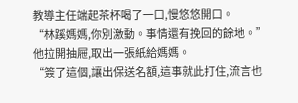教導主任端起茶杯喝了一口,慢悠悠開口。
“林蹊媽媽,你別激動。事情還有挽回的餘地。”
他拉開抽屜,取出一張紙給媽媽。
“簽了這個,讓出保送名額,這事就此打住,流言也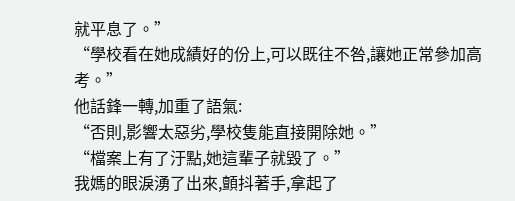就平息了。”
“學校看在她成績好的份上,可以既往不咎,讓她正常參加高考。”
他話鋒一轉,加重了語氣:
“否則,影響太惡劣,學校隻能直接開除她。”
“檔案上有了汙點,她這輩子就毀了。”
我媽的眼淚湧了出來,顫抖著手,拿起了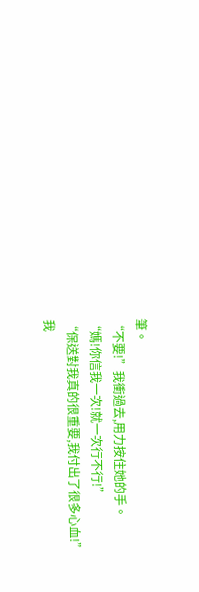筆。
“不要!”我衝過去,用力按住她的手。
“媽!你信我一次!就一次行不行!”
“保送對我真的很重要,我付出了很多心血!”
我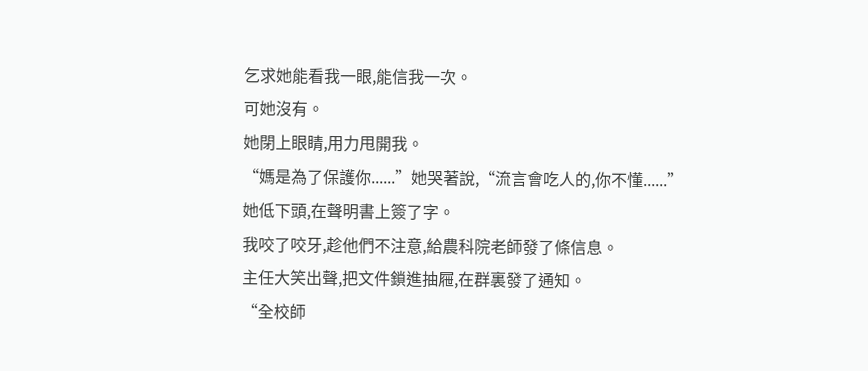乞求她能看我一眼,能信我一次。
可她沒有。
她閉上眼睛,用力甩開我。
“媽是為了保護你......”她哭著說,“流言會吃人的,你不懂......”
她低下頭,在聲明書上簽了字。
我咬了咬牙,趁他們不注意,給農科院老師發了條信息。
主任大笑出聲,把文件鎖進抽屜,在群裏發了通知。
“全校師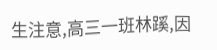生注意,高三一班林蹊,因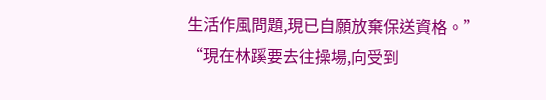生活作風問題,現已自願放棄保送資格。”
“現在林蹊要去往操場,向受到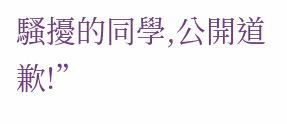騷擾的同學,公開道歉!”